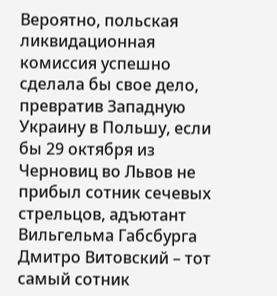Вероятно, польская ликвидационная комиссия успешно сделала бы свое дело, превратив Западную Украину в Польшу, если бы 29 октября из Черновиц во Львов не прибыл сотник сечевых стрельцов, адъютант Вильгельма Габсбурга Дмитро Витовский – тот самый сотник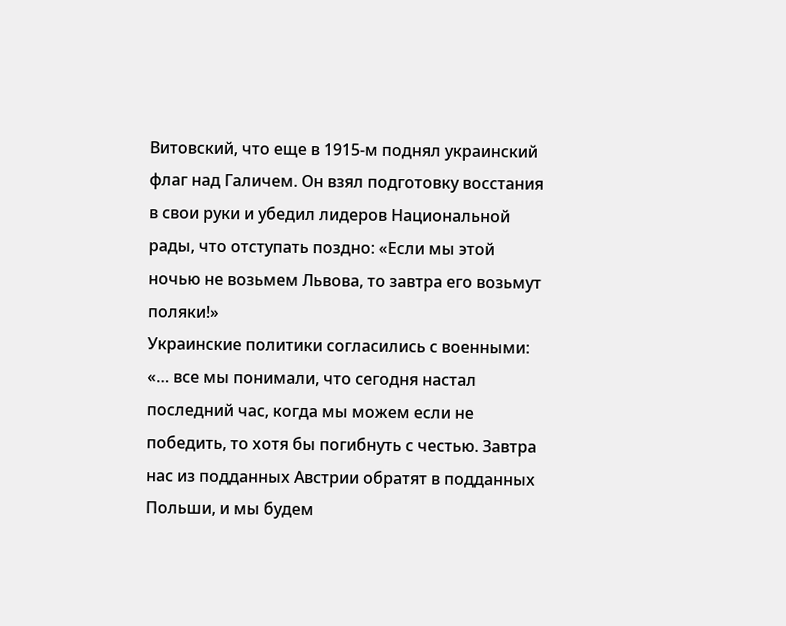Витовский, что еще в 1915-м поднял украинский флаг над Галичем. Он взял подготовку восстания в свои руки и убедил лидеров Национальной рады, что отступать поздно: «Если мы этой ночью не возьмем Львова, то завтра его возьмут поляки!»
Украинские политики согласились с военными: «… все мы понимали, что сегодня настал последний час, когда мы можем если не победить, то хотя бы погибнуть с честью. Завтра нас из подданных Австрии обратят в подданных Польши, и мы будем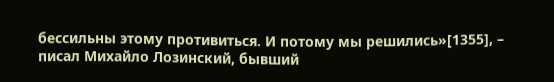бессильны этому противиться. И потому мы решились»[1355], – писал Михайло Лозинский, бывший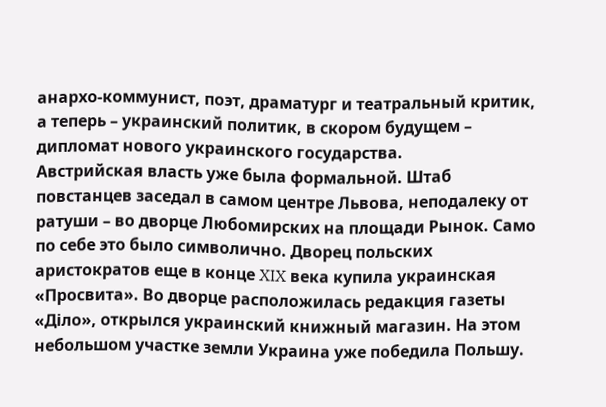анархо-коммунист, поэт, драматург и театральный критик, а теперь – украинский политик, в скором будущем – дипломат нового украинского государства.
Австрийская власть уже была формальной. Штаб повстанцев заседал в самом центре Львова, неподалеку от ратуши – во дворце Любомирских на площади Рынок. Само по себе это было символично. Дворец польских аристократов еще в конце XIX века купила украинская «Просвита». Во дворце расположилась редакция газеты «Діло», открылся украинский книжный магазин. На этом небольшом участке земли Украина уже победила Польшу.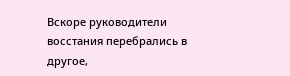Вскоре руководители восстания перебрались в другое,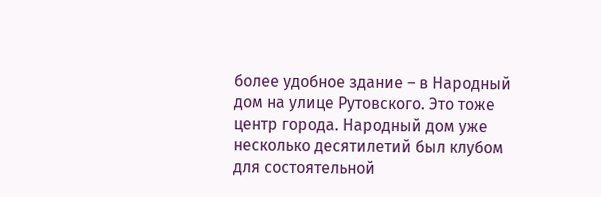более удобное здание – в Народный дом на улице Рутовского. Это тоже центр города. Народный дом уже несколько десятилетий был клубом для состоятельной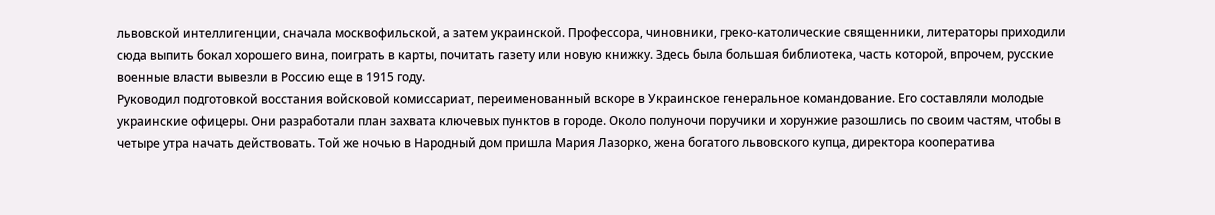львовской интеллигенции, сначала москвофильской, а затем украинской. Профессора, чиновники, греко-католические священники, литераторы приходили сюда выпить бокал хорошего вина, поиграть в карты, почитать газету или новую книжку. Здесь была большая библиотека, часть которой, впрочем, русские военные власти вывезли в Россию еще в 1915 году.
Руководил подготовкой восстания войсковой комиссариат, переименованный вскоре в Украинское генеральное командование. Его составляли молодые украинские офицеры. Они разработали план захвата ключевых пунктов в городе. Около полуночи поручики и хорунжие разошлись по своим частям, чтобы в четыре утра начать действовать. Той же ночью в Народный дом пришла Мария Лазорко, жена богатого львовского купца, директора кооператива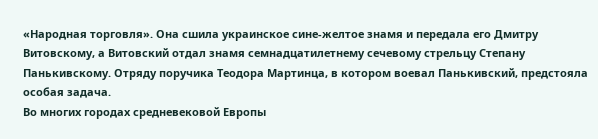«Народная торговля». Она сшила украинское сине-желтое знамя и передала его Дмитру Витовскому, а Витовский отдал знамя семнадцатилетнему сечевому стрельцу Степану Панькивскому. Отряду поручика Теодора Мартинца, в котором воевал Панькивский, предстояла особая задача.
Во многих городах средневековой Европы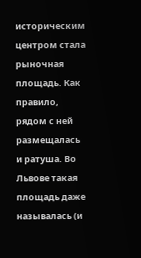историческим центром стала рыночная площадь. Как правило, рядом с ней размещалась и ратуша. Во Львове такая площадь даже называлась (и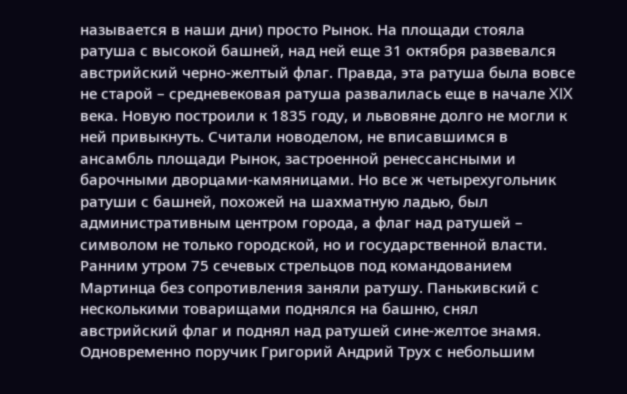называется в наши дни) просто Рынок. На площади стояла ратуша с высокой башней, над ней еще 31 октября развевался австрийский черно-желтый флаг. Правда, эта ратуша была вовсе не старой – средневековая ратуша развалилась еще в начале XIX века. Новую построили к 1835 году, и львовяне долго не могли к ней привыкнуть. Считали новоделом, не вписавшимся в ансамбль площади Рынок, застроенной ренессансными и барочными дворцами-камяницами. Но все ж четырехугольник ратуши с башней, похожей на шахматную ладью, был административным центром города, а флаг над ратушей – символом не только городской, но и государственной власти.
Ранним утром 75 сечевых стрельцов под командованием Мартинца без сопротивления заняли ратушу. Панькивский с несколькими товарищами поднялся на башню, снял австрийский флаг и поднял над ратушей сине-желтое знамя. Одновременно поручик Григорий Андрий Трух с небольшим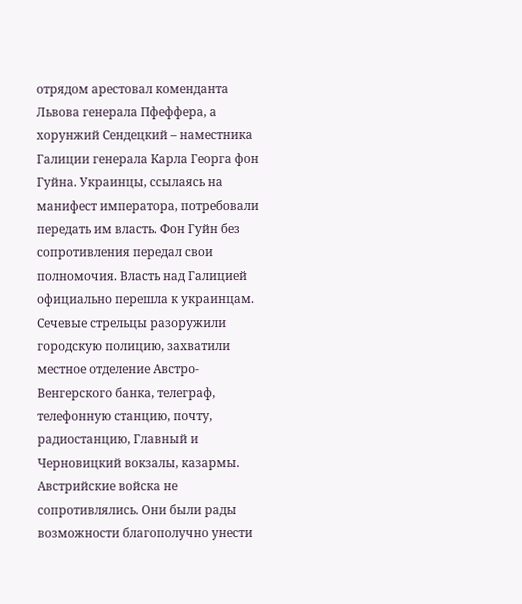отрядом арестовал коменданта Львова генерала Пфеффера, а хорунжий Сендецкий – наместника Галиции генерала Карла Георга фон Гуйна. Украинцы, ссылаясь на манифест императора, потребовали передать им власть. Фон Гуйн без сопротивления передал свои полномочия. Власть над Галицией официально перешла к украинцам. Сечевые стрельцы разоружили городскую полицию, захватили местное отделение Австро-Венгерского банка, телеграф, телефонную станцию, почту, радиостанцию, Главный и Черновицкий вокзалы, казармы.
Австрийские войска не сопротивлялись. Они были рады возможности благополучно унести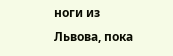ноги из Львова, пока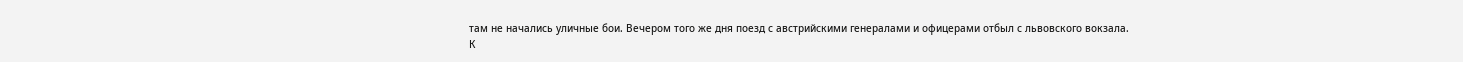там не начались уличные бои. Вечером того же дня поезд с австрийскими генералами и офицерами отбыл с львовского вокзала.
К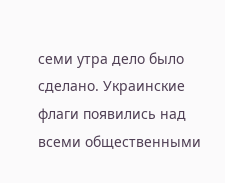семи утра дело было сделано. Украинские флаги появились над всеми общественными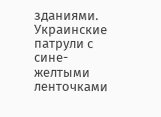зданиями. Украинские патрули с сине-желтыми ленточками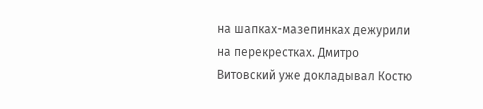на шапках-мазепинках дежурили на перекрестках. Дмитро Витовский уже докладывал Костю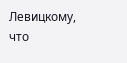Левицкому, что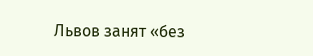Львов занят «без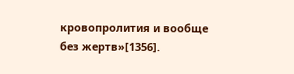кровопролития и вообще без жертв»[1356].